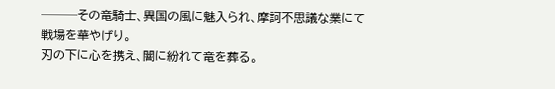───その竜騎士、異国の風に魅入られ、摩訶不思議な業にて戦場を華やげり。
刃の下に心を携え、闇に紛れて竜を葬る。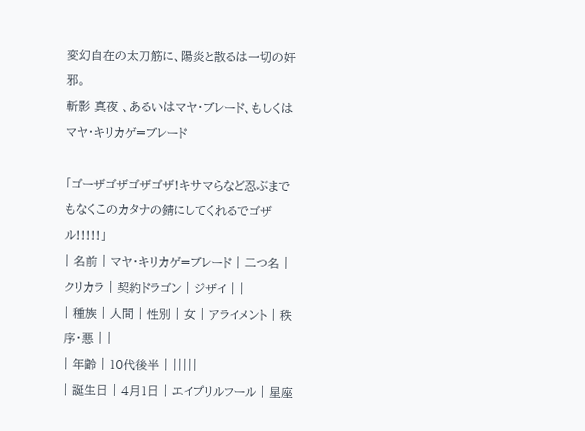変幻自在の太刀筋に、陽炎と散るは一切の奸邪。
斬影 真夜 、あるいはマヤ・ブレード、もしくはマヤ・キリカゲ=ブレード

「ゴーザゴザゴザゴザ!キサマらなど忍ぶまでもなくこのカタナの錆にしてくれるでゴザル!!!!!」
| 名前 | マヤ・キリカゲ=ブレード | 二つ名 | クリカラ | 契約ドラゴン | ジザイ | |
| 種族 | 人間 | 性別 | 女 | アライメント | 秩序・悪 | |
| 年齢 | 10代後半 | |||||
| 誕生日 | 4月1日 | エイプリルフール | 星座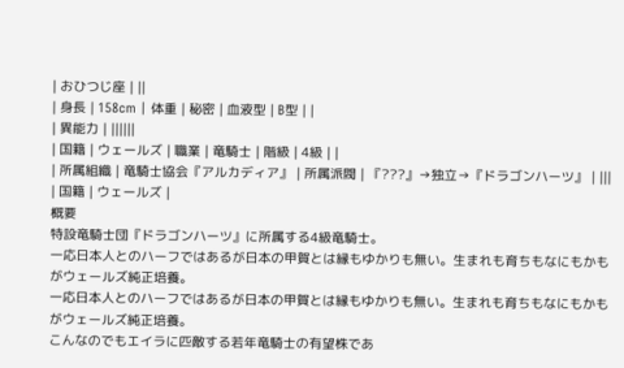| おひつじ座 | ||
| 身長 | 158cm | 体重 | 秘密 | 血液型 | B型 | |
| 異能力 | ||||||
| 国籍 | ウェールズ | 職業 | 竜騎士 | 階級 | 4級 | |
| 所属組織 | 竜騎士協会『アルカディア』 | 所属派閥 | 『???』→独立→『ドラゴンハーツ』 | |||
| 国籍 | ウェールズ |
概要
特設竜騎士団『ドラゴンハーツ』に所属する4級竜騎士。
一応日本人とのハーフではあるが日本の甲賀とは縁もゆかりも無い。生まれも育ちもなにもかもがウェールズ純正培養。
一応日本人とのハーフではあるが日本の甲賀とは縁もゆかりも無い。生まれも育ちもなにもかもがウェールズ純正培養。
こんなのでもエイラに匹敵する若年竜騎士の有望株であ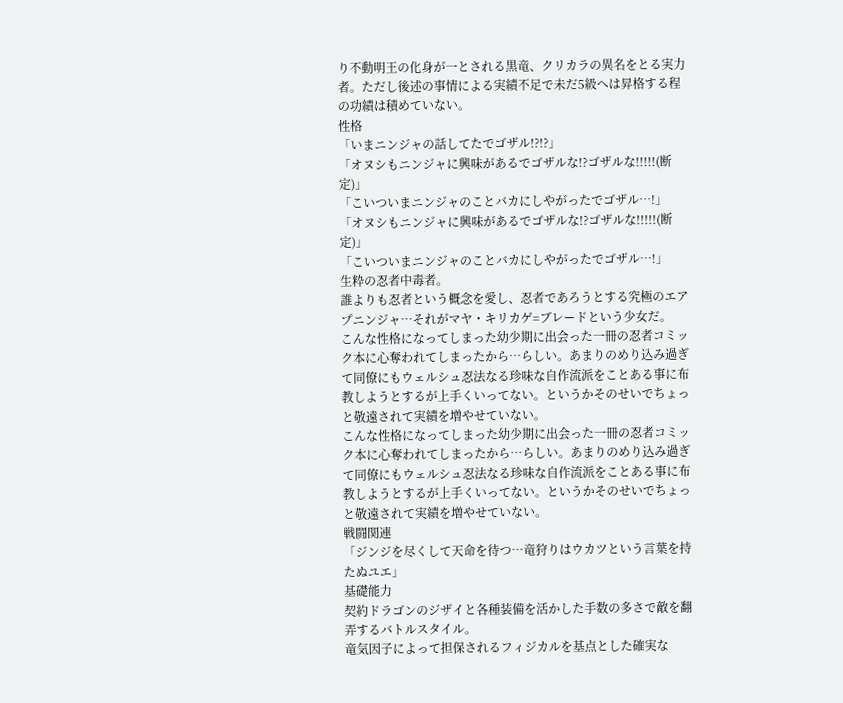り不動明王の化身が一とされる黒竜、クリカラの異名をとる実力者。ただし後述の事情による実績不足で未だ5級へは昇格する程の功績は積めていない。
性格
「いまニンジャの話してたでゴザル!?!?」
「オヌシもニンジャに興味があるでゴザルな!?ゴザルな!!!!!(断定)」
「こいついまニンジャのことバカにしやがったでゴザル…!」
「オヌシもニンジャに興味があるでゴザルな!?ゴザルな!!!!!(断定)」
「こいついまニンジャのことバカにしやがったでゴザル…!」
生粋の忍者中毒者。
誰よりも忍者という概念を愛し、忍者であろうとする究極のエアプニンジャ…それがマヤ・キリカゲ=ブレードという少女だ。
こんな性格になってしまった幼少期に出会った一冊の忍者コミック本に心奪われてしまったから…らしい。あまりのめり込み過ぎて同僚にもウェルシュ忍法なる珍味な自作流派をことある事に布教しようとするが上手くいってない。というかそのせいでちょっと敬遠されて実績を増やせていない。
こんな性格になってしまった幼少期に出会った一冊の忍者コミック本に心奪われてしまったから…らしい。あまりのめり込み過ぎて同僚にもウェルシュ忍法なる珍味な自作流派をことある事に布教しようとするが上手くいってない。というかそのせいでちょっと敬遠されて実績を増やせていない。
戦闘関連
「ジンジを尽くして天命を待つ…竜狩りはウカツという言葉を持たぬユエ」
基礎能力
契約ドラゴンのジザイと各種装備を活かした手数の多さで敵を翻弄するバトルスタイル。
竜気因子によって担保されるフィジカルを基点とした確実な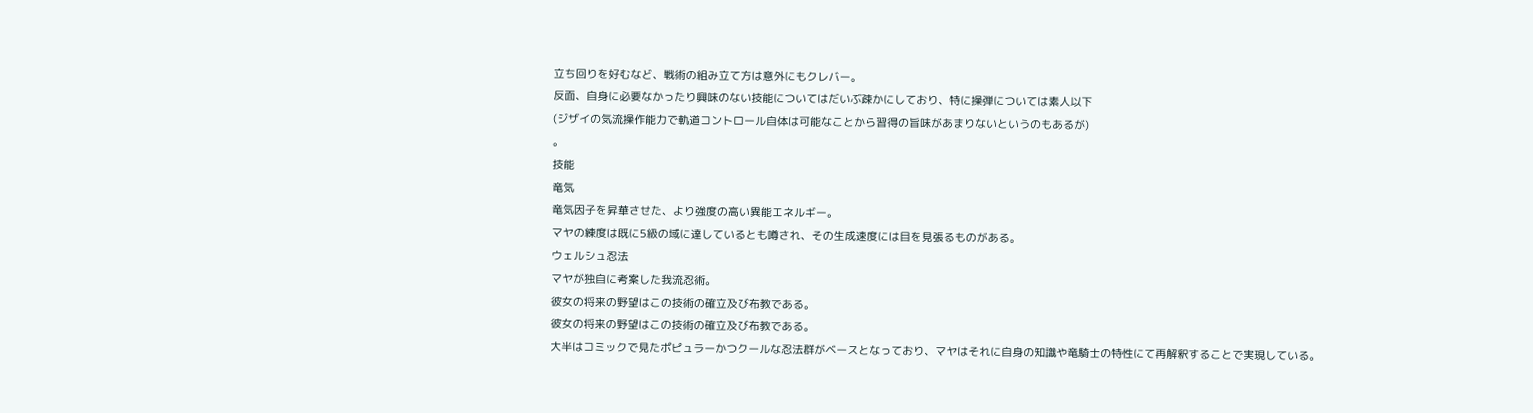立ち回りを好むなど、戦術の組み立て方は意外にもクレバー。
反面、自身に必要なかったり興味のない技能についてはだいぶ疎かにしており、特に操弾については素人以下
(ジザイの気流操作能力で軌道コントロール自体は可能なことから習得の旨味があまりないというのもあるが)
。
技能
竜気
竜気因子を昇華させた、より強度の高い異能エネルギー。
マヤの練度は既に5級の域に達しているとも噂され、その生成速度には目を見張るものがある。
ウェルシュ忍法
マヤが独自に考案した我流忍術。
彼女の将来の野望はこの技術の確立及び布教である。
彼女の将来の野望はこの技術の確立及び布教である。
大半はコミックで見たポピュラーかつクールな忍法群がベースとなっており、マヤはそれに自身の知識や竜騎士の特性にて再解釈することで実現している。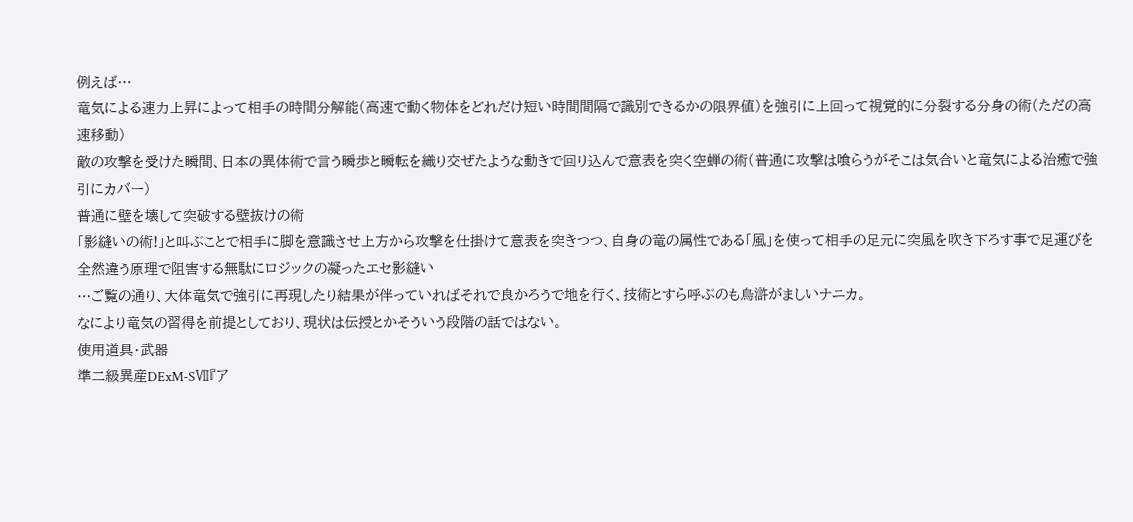例えば…
竜気による速力上昇によって相手の時間分解能(高速で動く物体をどれだけ短い時間間隔で識別できるかの限界値)を強引に上回って視覚的に分裂する分身の術(ただの高速移動)
敵の攻撃を受けた瞬間、日本の異体術で言う瞬歩と瞬転を織り交ぜたような動きで回り込んで意表を突く空蝉の術(普通に攻撃は喰らうがそこは気合いと竜気による治癒で強引にカバー)
普通に壁を壊して突破する壁抜けの術
「影縫いの術!」と叫ぶことで相手に脚を意識させ上方から攻撃を仕掛けて意表を突きつつ、自身の竜の属性である「風」を使って相手の足元に突風を吹き下ろす事で足運びを全然違う原理で阻害する無駄にロジックの凝ったエセ影縫い
…ご覧の通り、大体竜気で強引に再現したり結果が伴っていればそれで良かろうで地を行く、技術とすら呼ぶのも烏滸がましいナニカ。
なにより竜気の習得を前提としており、現状は伝授とかそういう段階の話ではない。
使用道具・武器
準二級異産DExM-SⅦ『ア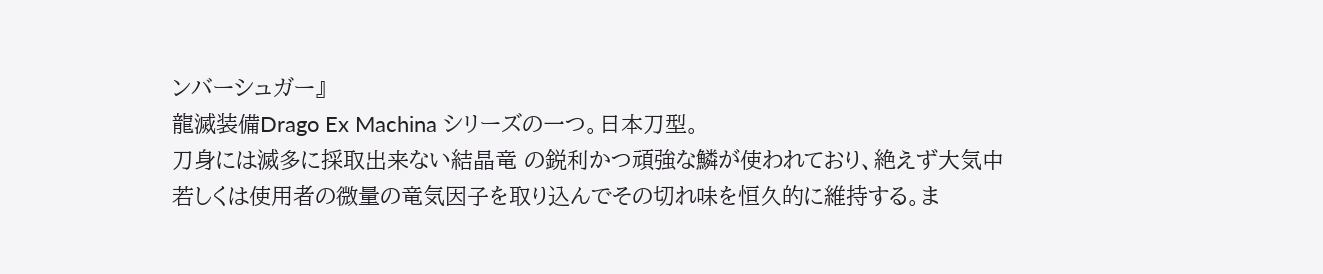ンバーシュガー』
龍滅装備Drago Ex Machina シリーズの一つ。日本刀型。
刀身には滅多に採取出来ない結晶竜 の鋭利かつ頑強な鱗が使われており、絶えず大気中若しくは使用者の微量の竜気因子を取り込んでその切れ味を恒久的に維持する。ま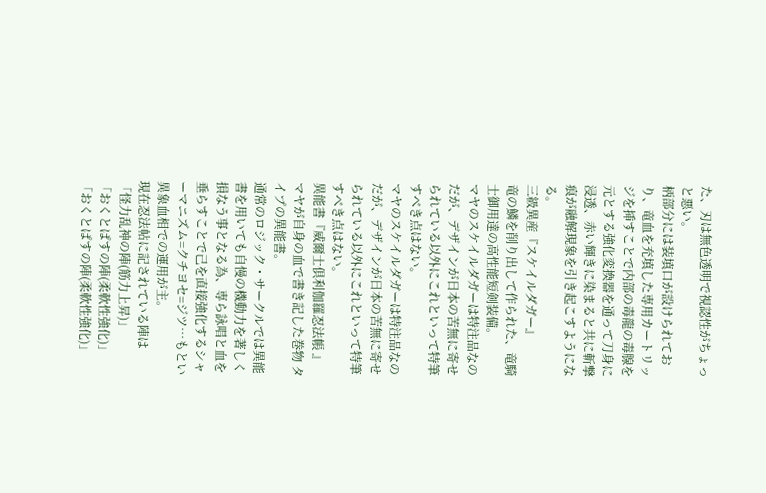た、刃は無色透明で視認性がちょっと悪い。
柄部分には装填口が設けられており、竜血を充填した専用カートリッジを挿すことで内部の毒龍の毒腺を元とする強化変換器を通って刀身に浸透、赤い輝きに染まると共に斬撃痕が融解現象を引き起こすようになる。
三級異産『スケイルダガー』
竜の鱗を削り出して作られた、竜騎士御用達の高性能短剣装備。
マヤのスケイルダガーは特注品なのだが、デザインが日本の苦無に寄せられている以外にこれといって特筆すべき点はない。
マヤのスケイルダガーは特注品なのだが、デザインが日本の苦無に寄せられている以外にこれといって特筆すべき点はない。
異能書『威爾士倶利伽羅忍法帳 』
マヤが自身の血で書き記した巻物 タイプの異能書。
通常のロジック・サークルでは異能書を用いても自慢の機動力を著しく損なう事となる為、専ら詠唱と血を垂らすことで己を直接強化するシャーマニズム=クチヨセ=ジツ…もとい異象血相での運用が主。
現在忍法帖に記されている陣は
「怪力乱神の陣(筋力上昇)」
「おくとぱすの陣(柔軟性強化)」
「おくとぱすの陣(柔軟性強化)」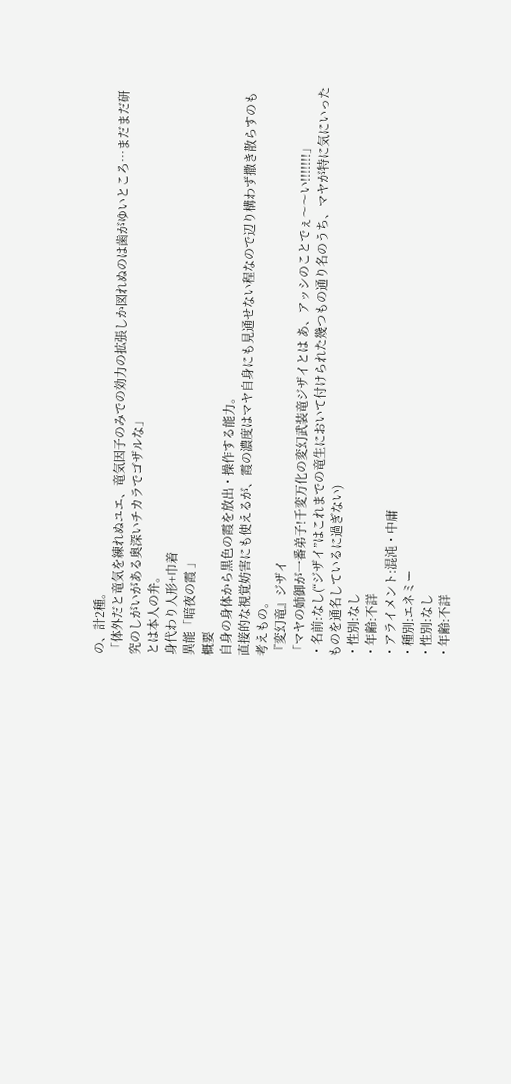の、計2種。
「体外だと竜気を練れぬユエ、竜気因子のみでの効力の拡張しか図れぬのは歯がゆいところ…まだまだ研究のしがいがある奥深いチカラでゴザルな」
とは本人の弁。
身代わり人形+巾着
異能「暗夜の霞 」
概要
自身の身体から黒色の霞を放出・操作する能力。
直接的な視覚妨害にも使えるが、霞の濃度はマヤ自身にも見通せない程なので辺り構わず撒き散らすのも考えもの。
『変幻竜』ジザイ
「マヤの姉御が一番弟子!千変万化の変幻武装竜ジザイとは あ、アッシのことでぇ〜〜い!!!!!!!」
・名前:なし(“ジザイ”はこれまでの竜生において付けられた幾つもの通り名のうち、マヤが特に気にいったものを通名しているに過ぎない)
・性別:なし
・年齢:不詳
・アライメント:混沌・中庸
・種別:エネミー
・性別:なし
・年齢:不詳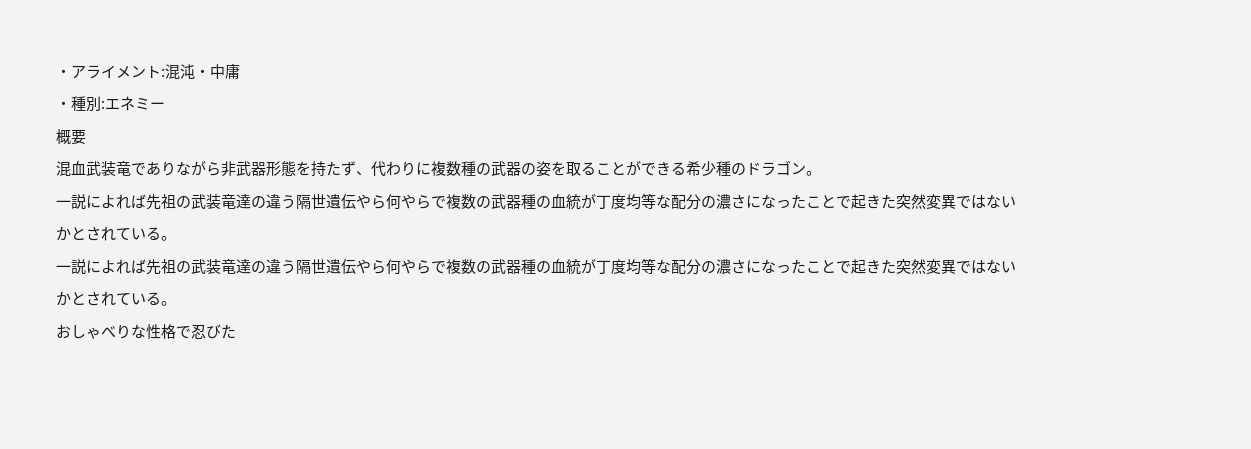・アライメント:混沌・中庸
・種別:エネミー
概要
混血武装竜でありながら非武器形態を持たず、代わりに複数種の武器の姿を取ることができる希少種のドラゴン。
一説によれば先祖の武装竜達の違う隔世遺伝やら何やらで複数の武器種の血統が丁度均等な配分の濃さになったことで起きた突然変異ではないかとされている。
一説によれば先祖の武装竜達の違う隔世遺伝やら何やらで複数の武器種の血統が丁度均等な配分の濃さになったことで起きた突然変異ではないかとされている。
おしゃべりな性格で忍びた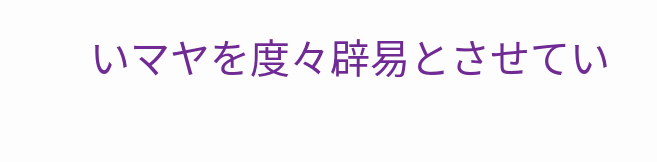いマヤを度々辟易とさせてい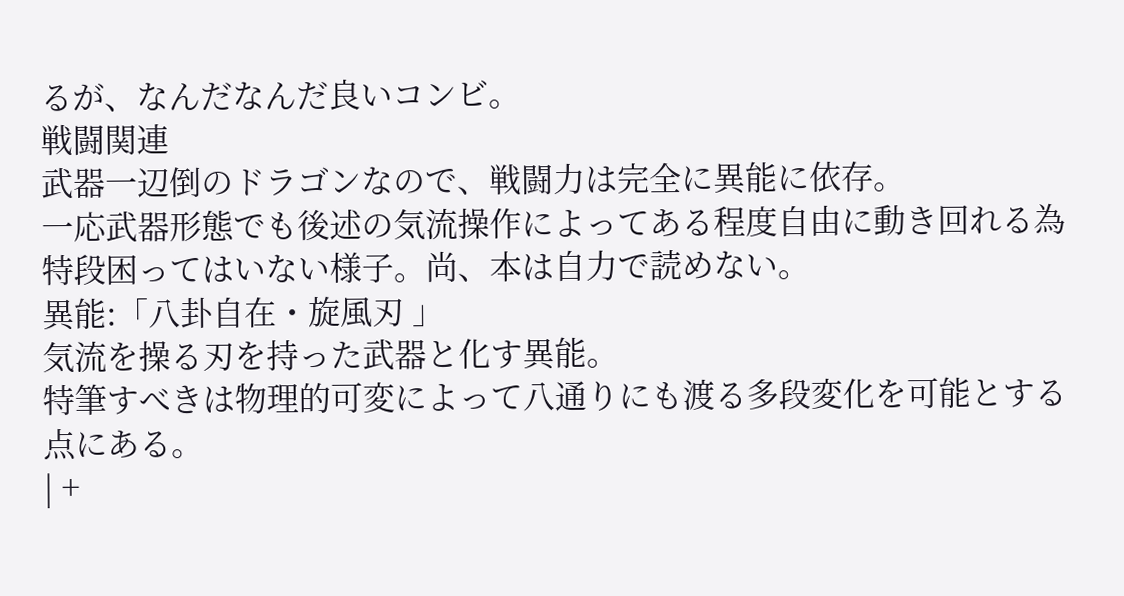るが、なんだなんだ良いコンビ。
戦闘関連
武器一辺倒のドラゴンなので、戦闘力は完全に異能に依存。
一応武器形態でも後述の気流操作によってある程度自由に動き回れる為特段困ってはいない様子。尚、本は自力で読めない。
異能:「八卦自在・旋風刃 」
気流を操る刃を持った武器と化す異能。
特筆すべきは物理的可変によって八通りにも渡る多段変化を可能とする点にある。
| +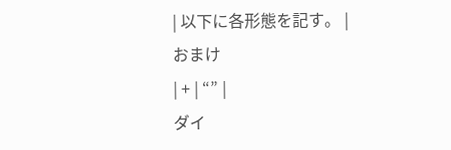| 以下に各形態を記す。 |
おまけ
| + | “” |
ダイ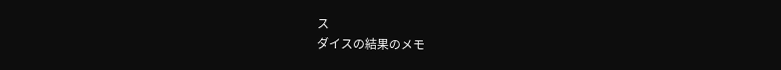ス
ダイスの結果のメモ